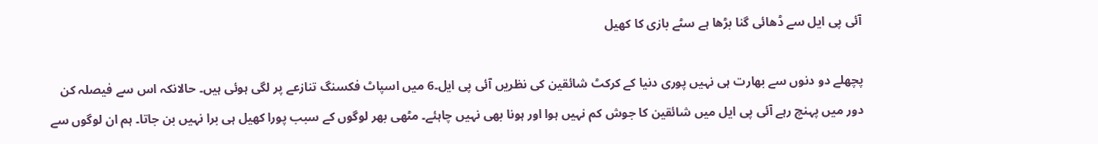آئی پی ایل سے ڈھائی گنا بڑھا ہے سٹے بازی کا کھیل

پچھلے دو دنوں سے بھارت ہی نہیں پوری دنیا کے کرکٹ شائقین کی نظریں آئی پی ایل۔6 میں اسپاٹ فکسنگ تنازعے پر لگی ہوئی ہیں۔ حالانکہ اس سے فیصلہ کن دور میں پہنچ رہے آئی پی ایل میں شائقین کا جوش کم نہیں ہوا اور ہونا بھی نہیں چاہئے۔ مٹھی بھر لوگوں کے سبب پورا کھیل ہی برا نہیں بن جاتا۔ ہم ان لوگوں سے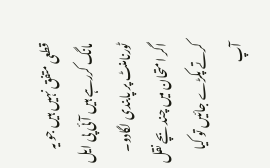قطعی متفق نہیں ہیں جو یہ مانگ کررہے ہیں آئی پی ایل ٹورنامنٹ پر پابندی لگادو۔ اگر امتحان میں چند بچے نقل کرتے پکڑے جائیں تو کیا آپ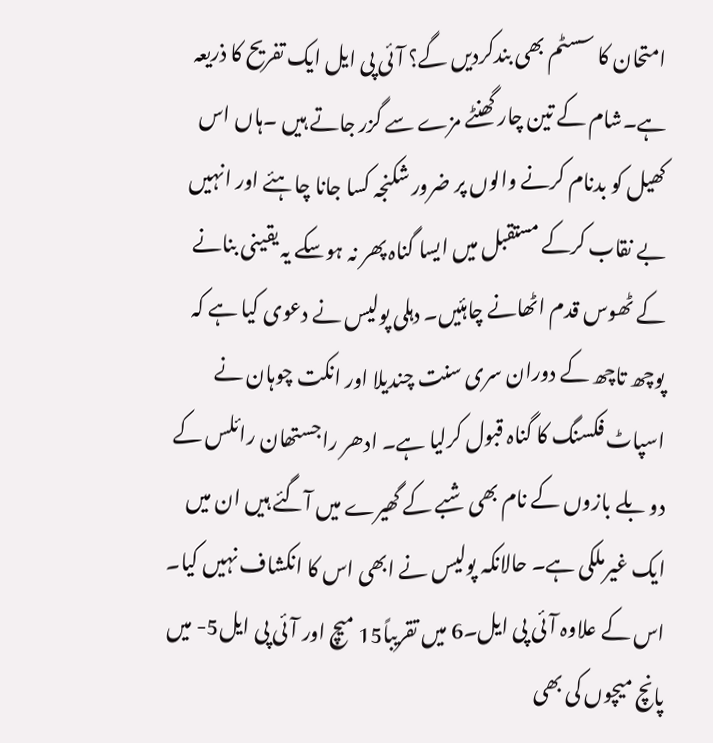امتحان کا سسٹم بھی بندکردیں گے؟ آئی پی ایل ایک تفریح کا ذریعہ ہے۔شام کے تین چار گھنٹے مزے سے گزر جاتے ہیں ۔ہاں اس کھیل کو بدنام کرنے والوں پر ضرور شکنجہ کسا جانا چاہئے اور انہیں بے نقاب کرکے مستقبل میں ایسا گناہ پھر نہ ہوسکے یہ یقینی بنانے کے ٹھوس قدم اٹھانے چاہئیں۔ دہلی پولیس نے دعوی کیا ہے کہ پوچھ تاچھ کے دوران سری سنت چندیلا اور انکت چوہان نے اسپاٹ فکسنگ کا گناہ قبول کرلیا ہے۔ ادھر راجستھان رائلس کے دو بلے بازوں کے نام بھی شبے کے گھیرے میں آگئے ہیں ان میں ایک غیرملکی ہے۔ حالانکہ پولیس نے ابھی اس کا انکشاف نہیں کیا۔ اس کے علاوہ آئی پی ایل۔6 میں تقریباً15 میچ اور آئی پی ایل5- میں پانچ میچوں کی بھی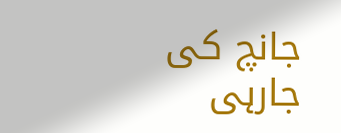جانچ کی جارہی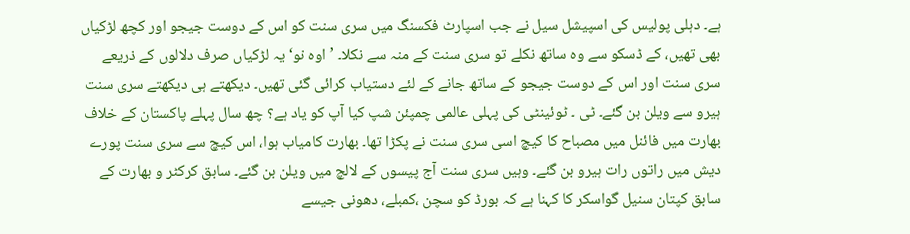ہے۔ دہلی پولیس کی اسپیشل سیل نے جب اسپارٹ فکسنگ میں سری سنت کو اس کے دوست جیجو اور کچھ لڑکیاں بھی تھیں، کے ڈسکو سے وہ ساتھ نکلے تو سری سنت کے منہ سے نکلا۔ ’اوہ نو‘ یہ لڑکیاں صرف دلالوں کے ذریعے سری سنت اور اس کے دوست جیجو کے ساتھ جانے کے لئے دستیاب کرائی گئی تھیں۔ دیکھتے ہی دیکھتے سری سنت ہیرو سے ویلن بن گئے۔ ٹی ۔ ٹوئینٹی کی پہلی عالمی چمپئن شپ کیا آپ کو یاد ہے؟ چھ سال پہلے پاکستان کے خلاف بھارت میں فائنل میں مصباح کا کیچ اسی سری سنت نے پکڑا تھا۔ بھارت کامیاب ہوا، اس کیچ سے سری سنت پورے دیش میں راتوں رات ہیرو بن گئے۔ وہیں سری سنت آج پیسوں کے لالچ میں ویلن بن گئے۔ سابق کرکٹر و بھارت کے سابق کپتان سنیل گواسکر کا کہنا ہے کہ بورڈ کو سچن ،کمبلے، دھونی جیسے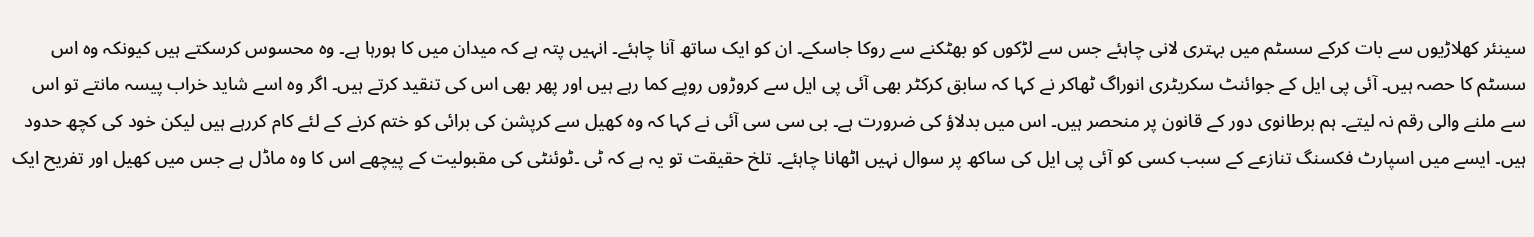سینئر کھلاڑیوں سے بات کرکے سسٹم میں بہتری لانی چاہئے جس سے لڑکوں کو بھٹکنے سے روکا جاسکے۔ ان کو ایک ساتھ آنا چاہئے۔ انہیں پتہ ہے کہ میدان میں کا ہورہا ہے۔ وہ محسوس کرسکتے ہیں کیونکہ وہ اس سسٹم کا حصہ ہیں۔ آئی پی ایل کے جوائنٹ سکریٹری انوراگ ٹھاکر نے کہا کہ سابق کرکٹر بھی آئی پی ایل سے کروڑوں روپے کما رہے ہیں اور پھر بھی اس کی تنقید کرتے ہیں۔ اگر وہ اسے شاید خراب پیسہ مانتے تو اس سے ملنے والی رقم نہ لیتے۔ ہم برطانوی دور کے قانون پر منحصر ہیں۔ اس میں بدلاؤ کی ضرورت ہے۔ بی سی سی آئی نے کہا کہ وہ کھیل سے کرپشن کی برائی کو ختم کرنے کے لئے کام کررہے ہیں لیکن خود کی کچھ حدود ہیں۔ ایسے میں اسپارٹ فکسنگ تنازعے کے سبب کسی کو آئی پی ایل کی ساکھ پر سوال نہیں اٹھانا چاہئے۔ تلخ حقیقت تو یہ ہے کہ ٹی ۔ٹوئنٹی کی مقبولیت کے پیچھے اس کا وہ ماڈل ہے جس میں کھیل اور تفریح ایک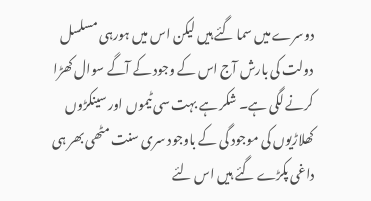دوسرے میں سما گئے ہیں لیکن اس میں ہورہی مسلسل دولت کی بارش آج اس کے وجود کے آگے سوال کھڑا کرنے لگی ہے۔ شکر ہے بہت سی ٹیموں اور سینکڑوں کھلاڑیوں کی موجود گی کے باوجود سری سنت مٹھی بھر ہی داغی پکڑے گئے ہیں اس لئے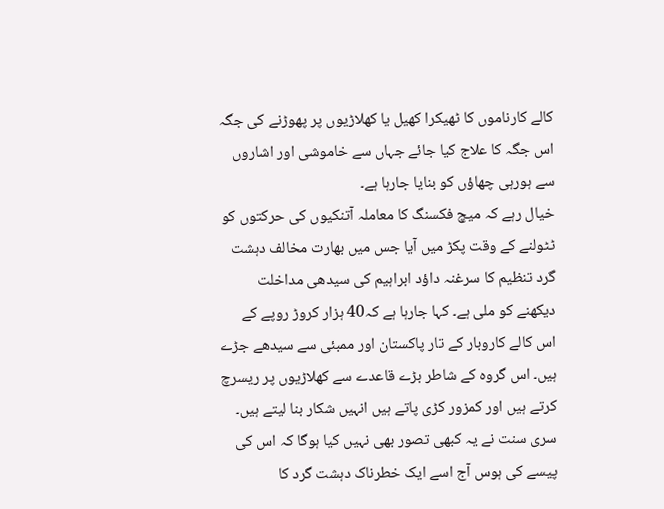کالے کارناموں کا ٹھیکرا کھیل یا کھلاڑیوں پر پھوڑنے کی جگہ اس جگہ کا علاج کیا جائے جہاں سے خاموشی اور اشاروں سے ہورہی چھاؤں کو بنایا جارہا ہے۔
خیال رہے کہ میچ فکسنگ کا معاملہ آتنکیوں کی حرکتوں کو ٹٹولنے کے وقت پکڑ میں آیا جس میں بھارت مخالف دہشت گرد تنظیم کا سرغنہ داؤد ابراہیم کی سیدھی مداخلت دیکھنے کو ملی ہے۔ کہا جارہا ہے کہ40 ہزار کروڑ روپے کے اس کالے کاروبار کے تار پاکستان اور ممبئی سے سیدھے جڑے ہیں۔ اس گروہ کے شاطر بڑے قاعدے سے کھلاڑیوں پر ریسرچ کرتے ہیں اور کمزور کڑی پاتے ہیں انہیں شکار بنا لیتے ہیں۔ سری سنت نے یہ کبھی تصور بھی نہیں کیا ہوگا کہ اس کی پیسے کی ہوس آج اسے ایک خطرناک دہشت گرد کا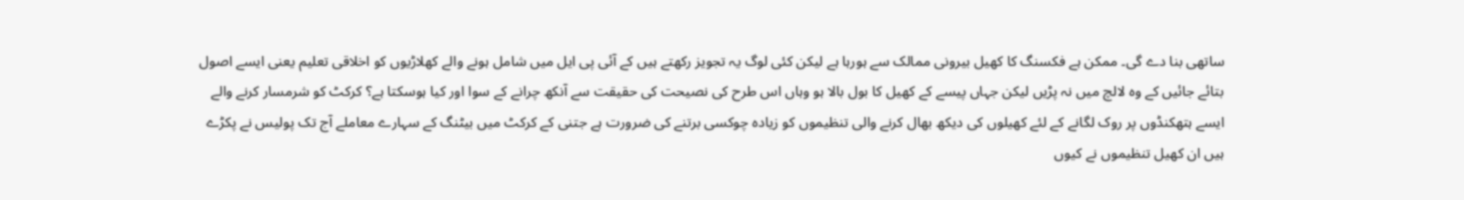ساتھی بنا دے گی۔ ممکن ہے فکسنگ کا کھیل بیرونی ممالک سے ہورہا ہے لیکن کئی لوگ یہ تجویز رکھتے ہیں کے آئی پی ایل میں شامل ہونے والے کھلاڑیوں کو اخلاقی تعلیم یعنی ایسے اصول بتائے جائیں کے وہ لالچ میں نہ پڑیں لیکن جہاں پیسے کے کھیل کا بول بالا ہو وہاں اس طرح کی نصیحت کی حقیقت سے آنکھ چرانے کے سوا اور کیا ہوسکتا ہے؟ کرکٹ کو شرمسار کرنے والے ایسے ہتھکنڈوں پر روک لگانے کے لئے کھیلوں کی دیکھ بھال کرنے والی تنظیموں کو زیادہ چوکسی برتنے کی ضرورت ہے جتنی کے کرکٹ میں بیٹنگ کے سہارے معاملے آج تک پولیس نے پکڑے ہیں ان کھیل تنظیموں نے کیوں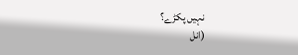نہیں پکڑے؟
(انل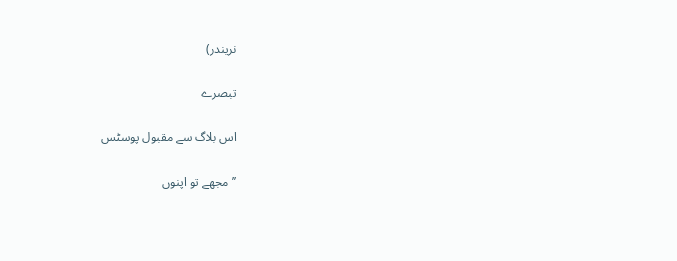نریندر)

تبصرے

اس بلاگ سے مقبول پوسٹس

’’مجھے تو اپنوں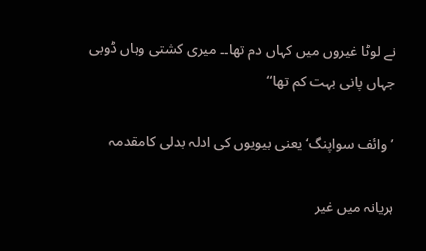نے لوٹا غیروں میں کہاں دم تھا۔۔ میری کشتی وہاں ڈوبی جہاں پانی بہت کم تھا‘‘

’وائف سواپنگ‘ یعنی بیویوں کی ادلہ بدلی کامقدمہ

ہریانہ میں غیر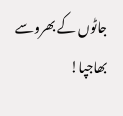جاٹوں کے بھروسے بھاجپا!